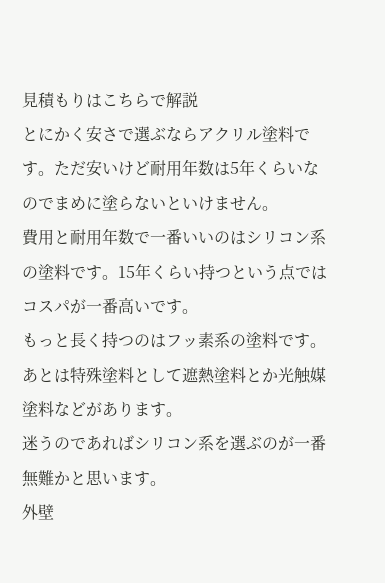見積もりはこちらで解説
とにかく安さで選ぶならアクリル塗料です。ただ安いけど耐用年数は5年くらいなのでまめに塗らないといけません。
費用と耐用年数で一番いいのはシリコン系の塗料です。15年くらい持つという点ではコスパが一番高いです。
もっと長く持つのはフッ素系の塗料です。あとは特殊塗料として遮熱塗料とか光触媒塗料などがあります。
迷うのであればシリコン系を選ぶのが一番無難かと思います。
外壁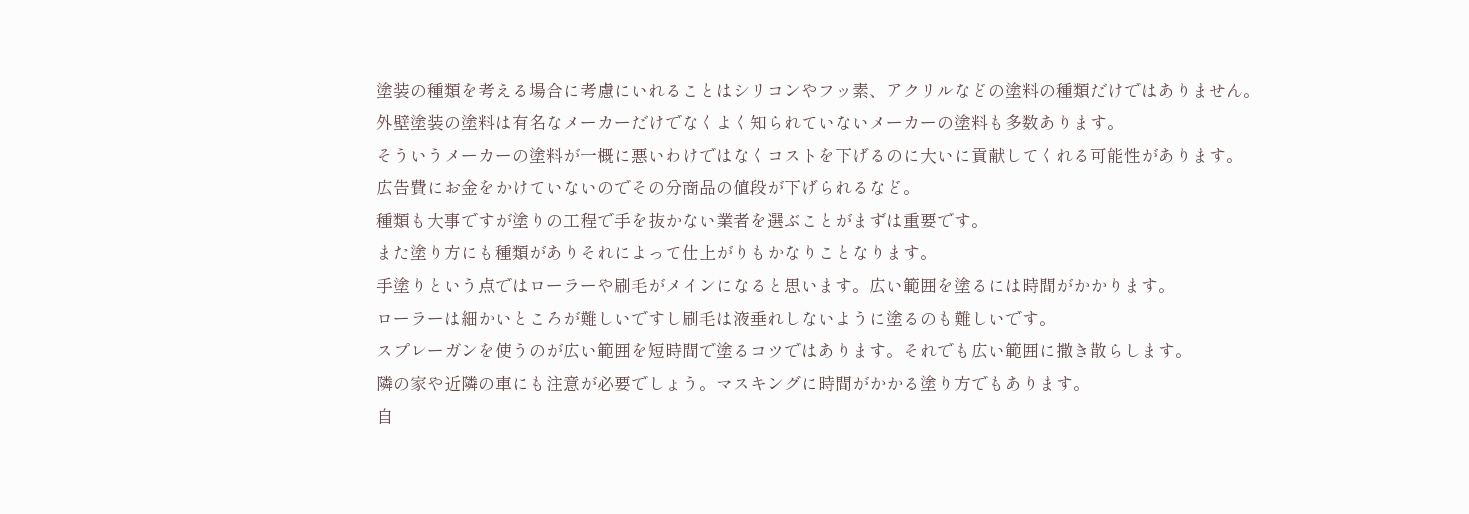塗装の種類を考える場合に考慮にいれることはシリコンやフッ素、アクリルなどの塗料の種類だけではありません。
外壁塗装の塗料は有名なメーカーだけでなくよく知られていないメーカーの塗料も多数あります。
そういうメーカーの塗料が一概に悪いわけではなくコストを下げるのに大いに貢献してくれる可能性があります。
広告費にお金をかけていないのでその分商品の値段が下げられるなど。
種類も大事ですが塗りの工程で手を抜かない業者を選ぶことがまずは重要です。
また塗り方にも種類がありそれによって仕上がりもかなりことなります。
手塗りという点ではローラーや刷毛がメインになると思います。広い範囲を塗るには時間がかかります。
ローラーは細かいところが難しいですし刷毛は液垂れしないように塗るのも難しいです。
スプレーガンを使うのが広い範囲を短時間で塗るコツではあります。それでも広い範囲に撒き散らします。
隣の家や近隣の車にも注意が必要でしょう。マスキングに時間がかかる塗り方でもあります。
自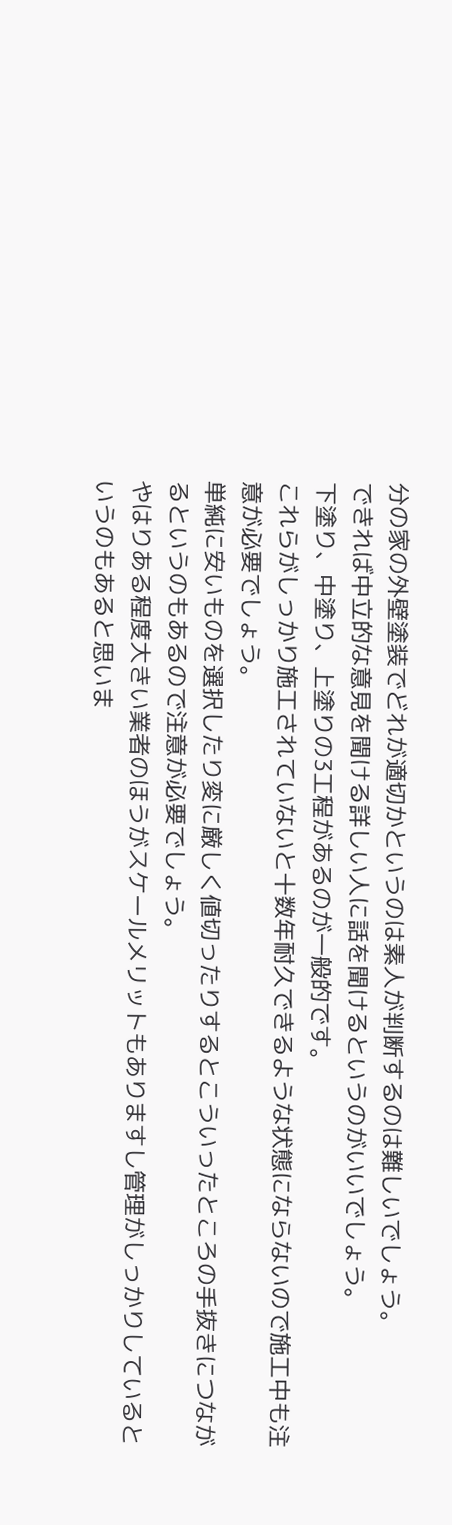分の家の外壁塗装でどれが適切かというのは素人が判断するのは難しいでしょう。
できれば中立的な意見を聞ける詳しい人に話を聞けるというのがいいでしょう。
下塗り、中塗り、上塗りの3工程があるのが一般的です。
これらがしっかり施工されていないと十数年耐久できるような状態にならないので施工中も注意が必要でしょう。
単純に安いものを選択したり変に厳しく値切ったりするとこういったところの手抜きにつながるというのもあるので注意が必要でしょう。
やはりある程度大きい業者のほうがスケールメリットもありますし管理がしっかりしているというのもあると思いま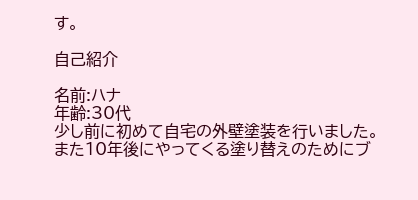す。

自己紹介

名前:ハナ
年齢:30代
少し前に初めて自宅の外壁塗装を行いました。
また10年後にやってくる塗り替えのためにブ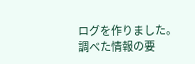ログを作りました。
調べた情報の要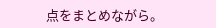点をまとめながら。